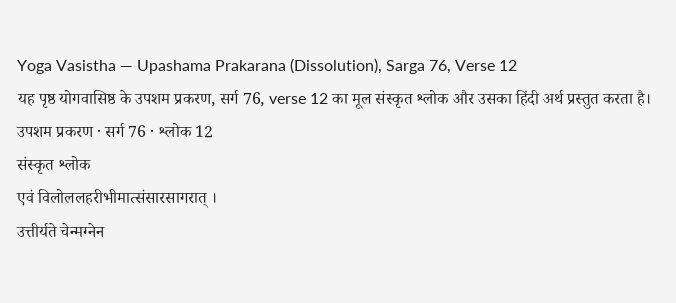Yoga Vasistha — Upashama Prakarana (Dissolution), Sarga 76, Verse 12
यह पृष्ठ योगवासिष्ठ के उपशम प्रकरण, सर्ग 76, verse 12 का मूल संस्कृत श्लोक और उसका हिंदी अर्थ प्रस्तुत करता है।
उपशम प्रकरण · सर्ग 76 · श्लोक 12
संस्कृत श्लोक
एवं विलोललहरीभीमात्संसारसागरात् ।
उत्तीर्यते चेन्मग्नेन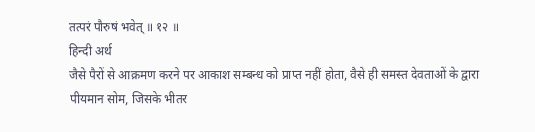तत्परं पौरुषं भवेत् ॥ १२ ॥
हिन्दी अर्थ
जैसे पैरों से आक्रमण करने पर आकाश सम्बन्ध को प्राप्त नहीं होता, वैसे ही समस्त देवताओं के द्वारा
पीयमान सोम, जिसके भीतर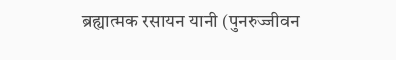ब्रह्यात्मक रसायन यानी (पुनरुज्जीवन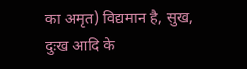का अमृत) विद्यमान है, सुख,
दुःख आदि के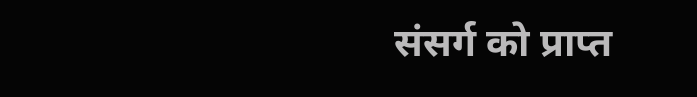संसर्ग को प्राप्त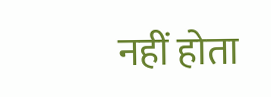नहीं होता